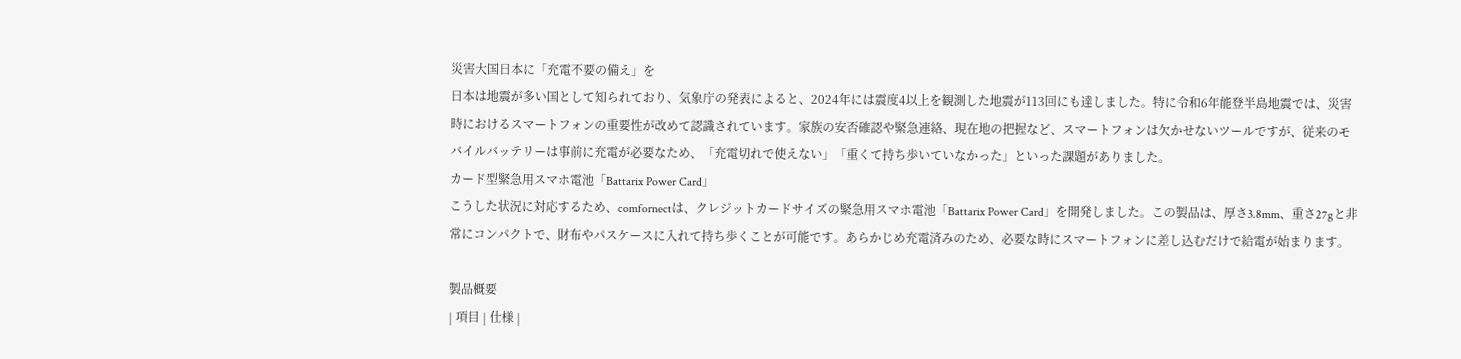災害大国日本に「充電不要の備え」を
日本は地震が多い国として知られており、気象庁の発表によると、2024年には震度4以上を観測した地震が113回にも達しました。特に令和6年能登半島地震では、災害時におけるスマートフォンの重要性が改めて認識されています。家族の安否確認や緊急連絡、現在地の把握など、スマートフォンは欠かせないツールですが、従来のモバイルバッテリーは事前に充電が必要なため、「充電切れで使えない」「重くて持ち歩いていなかった」といった課題がありました。
カード型緊急用スマホ電池「Battarix Power Card」
こうした状況に対応するため、comfornectは、クレジットカードサイズの緊急用スマホ電池「Battarix Power Card」を開発しました。この製品は、厚さ3.8mm、重さ27gと非常にコンパクトで、財布やパスケースに入れて持ち歩くことが可能です。あらかじめ充電済みのため、必要な時にスマートフォンに差し込むだけで給電が始まります。

製品概要
| 項目 | 仕様 |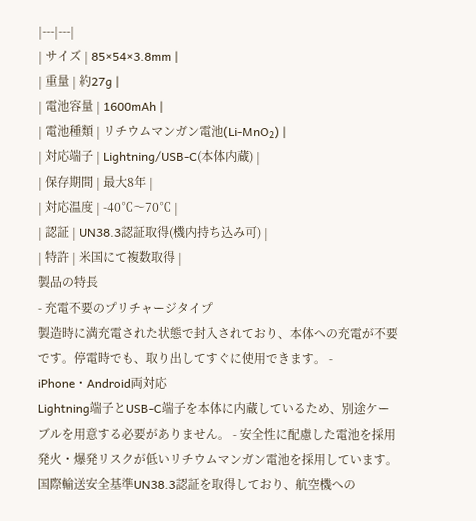|---|---|
| サイズ | 85×54×3.8mm |
| 重量 | 約27g |
| 電池容量 | 1600mAh |
| 電池種類 | リチウムマンガン電池(Li-MnO₂) |
| 対応端子 | Lightning/USB-C(本体内蔵) |
| 保存期間 | 最大8年 |
| 対応温度 | -40℃〜70℃ |
| 認証 | UN38.3認証取得(機内持ち込み可) |
| 特許 | 米国にて複数取得 |
製品の特長
- 充電不要のプリチャージタイプ
製造時に満充電された状態で封入されており、本体への充電が不要です。停電時でも、取り出してすぐに使用できます。 - iPhone・Android両対応
Lightning端子とUSB-C端子を本体に内蔵しているため、別途ケーブルを用意する必要がありません。 - 安全性に配慮した電池を採用
発火・爆発リスクが低いリチウムマンガン電池を採用しています。国際輸送安全基準UN38.3認証を取得しており、航空機への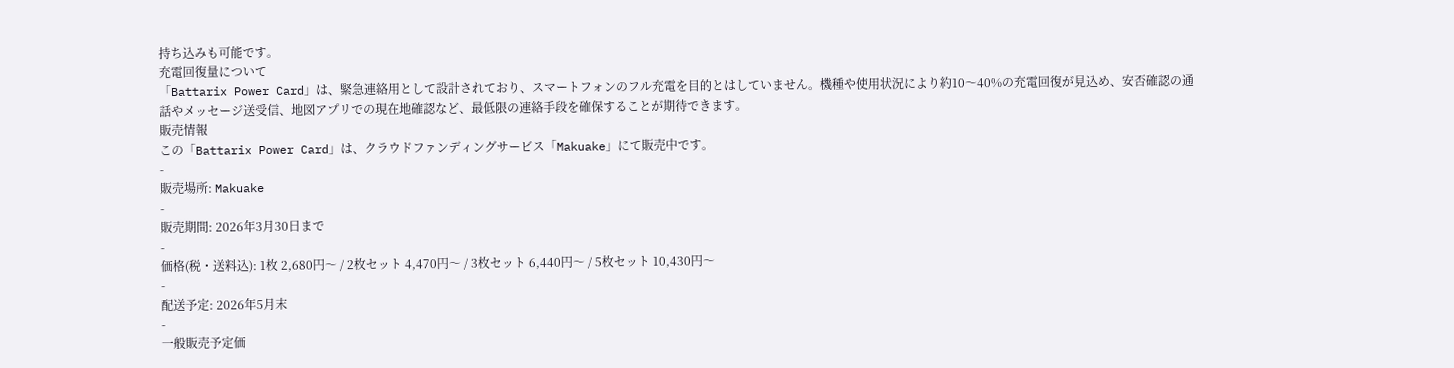持ち込みも可能です。
充電回復量について
「Battarix Power Card」は、緊急連絡用として設計されており、スマートフォンのフル充電を目的とはしていません。機種や使用状況により約10〜40%の充電回復が見込め、安否確認の通話やメッセージ送受信、地図アプリでの現在地確認など、最低限の連絡手段を確保することが期待できます。
販売情報
この「Battarix Power Card」は、クラウドファンディングサービス「Makuake」にて販売中です。
-
販売場所: Makuake
-
販売期間: 2026年3月30日まで
-
価格(税・送料込): 1枚 2,680円〜 / 2枚セット 4,470円〜 / 3枚セット 6,440円〜 / 5枚セット 10,430円〜
-
配送予定: 2026年5月末
-
一般販売予定価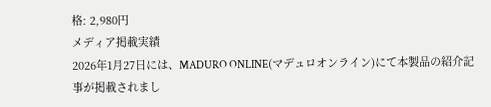格: 2,980円
メディア掲載実績
2026年1月27日には、MADURO ONLINE(マデュロオンライン)にて本製品の紹介記事が掲載されまし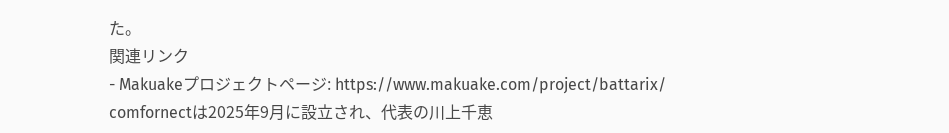た。
関連リンク
- Makuakeプロジェクトページ: https://www.makuake.com/project/battarix/
comfornectは2025年9月に設立され、代表の川上千恵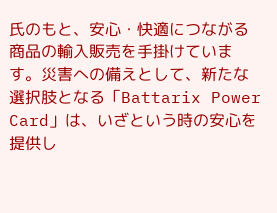氏のもと、安心・快適につながる商品の輸入販売を手掛けています。災害への備えとして、新たな選択肢となる「Battarix Power Card」は、いざという時の安心を提供し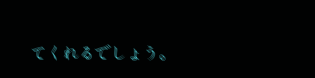てくれるでしょう。